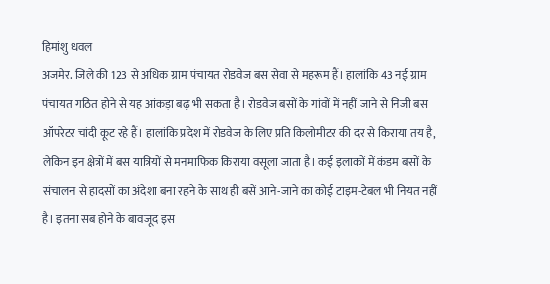हिमांशु धवल
अजमेर. जिले की 123 से अधिक ग्राम पंचायत रोडवेज बस सेवा से महरूम हैं। हालांकि 43 नई ग्राम पंचायत गठित होने से यह आंकड़ा बढ़ भी सकता है। रोडवेज बसों के गांवों में नहीं जाने से निजी बस ऑपरेटर चांदी कूट रहे हैं। हालांकि प्रदेश में रोडवेज के लिए प्रति किलोमीटर की दर से किराया तय है, लेकिन इन क्षेत्रों में बस यात्रियों से मनमाफिक किराया वसूला जाता है। कई इलाकों में कंडम बसों के संचालन से हादसों का अंदेशा बना रहने के साथ ही बसें आने-जाने का कोई टाइम-टेबल भी नियत नहीं है। इतना सब होने के बावजूद इस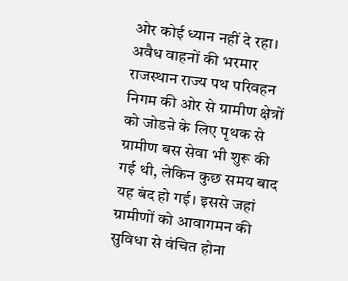ओर कोई ध्यान नहीं दे रहा।
अवैध वाहनों की भरमार
राजस्थान राज्य पथ परिवहन निगम की ओर से ग्रामीण क्षेत्रों को जोडऩे के लिए पृथक से ग्रामीण बस सेवा भी शुरू की गई थी, लेकिन कुछ समय बाद यह बंद हो गई। इससे जहां ग्रामीणों को आवागमन की सुविधा से वंचित होना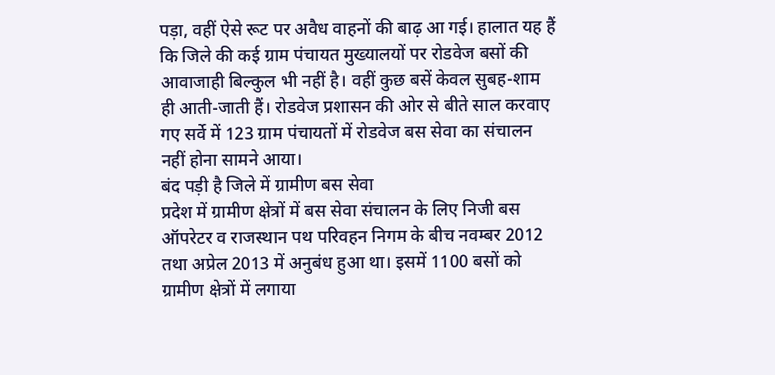पड़ा, वहीं ऐसे रूट पर अवैध वाहनों की बाढ़ आ गई। हालात यह हैं कि जिले की कई ग्राम पंचायत मुख्यालयों पर रोडवेज बसों की आवाजाही बिल्कुल भी नहीं है। वहीं कुछ बसें केवल सुबह-शाम ही आती-जाती हैं। रोडवेज प्रशासन की ओर से बीते साल करवाए गए सर्वे में 123 ग्राम पंचायतों में रोडवेज बस सेवा का संचालन नहीं होना सामने आया।
बंद पड़ी है जिले में ग्रामीण बस सेवा
प्रदेश में ग्रामीण क्षेत्रों में बस सेवा संचालन के लिए निजी बस ऑपरेटर व राजस्थान पथ परिवहन निगम के बीच नवम्बर 2012 तथा अप्रेल 2013 में अनुबंध हुआ था। इसमें 1100 बसों को ग्रामीण क्षेत्रों में लगाया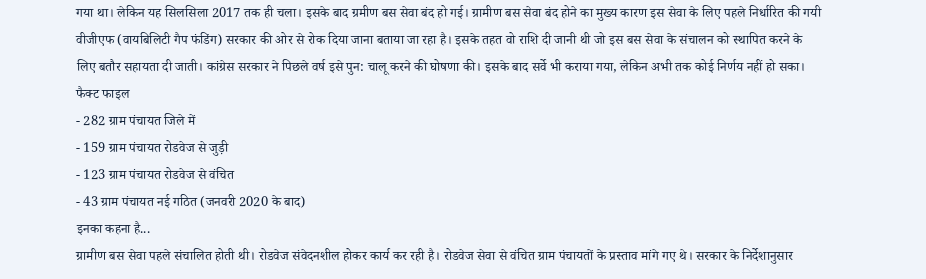गया था। लेकिन यह सिलसिला 2017 तक ही चला। इसके बाद ग्रमीण बस सेवा बंद हो गई। ग्रामीण बस सेवा बंद होने का मुख्य कारण इस सेवा के लिए पहले निर्धारित की गयी वीजीएफ (वायबिलिटी गैप फंडिंग) सरकार की ओर से रोक दिया जाना बताया जा रहा है। इसके तहत वो राशि दी जानी थी जो इस बस सेवा के संचालन को स्थापित करने के लिए बतौर सहायता दी जाती। कांग्रेस सरकार ने पिछले वर्ष इसे पुन: चालू करने की घोषणा की। इसके बाद सर्वे भी कराया गया, लेकिन अभी तक कोई निर्णय नहीं हो सका।
फैक्ट फाइल
- 282 ग्राम पंचायत जिले में
- 159 ग्राम पंचायत रोडवेज से जुड़ी
- 123 ग्राम पंचायत रोडवेज से वंचित
- 43 ग्राम पंचायत नई गठित (जनवरी 2020 के बाद)
इनका कहना है...
ग्रामीण बस सेवा पहले संचालित होती थी। रोडवेज संवेदनशील होकर कार्य कर रही है। रोडवेज सेवा से वंचित ग्राम पंचायतों के प्रस्ताव मांगे गए थे। सरकार के निर्देशानुसार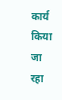कार्य किया जा रहा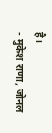है।
- मुकेश राणा, जोनल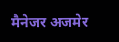मैनेजर अजमेर